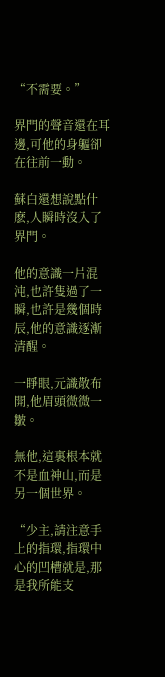“不需要。”

界門的聲音還在耳邊,可他的身軀卻在往前一動。

蘇白還想說點什麽,人瞬時沒入了界門。

他的意識一片混沌,也許隻過了一瞬,也許是幾個時辰,他的意識逐漸清醒。

一睜眼,元識散布開,他眉頭微微一皺。

無他,這裏根本就不是血神山,而是另一個世界。

“少主,請注意手上的指環,指環中心的凹槽就是,那是我所能支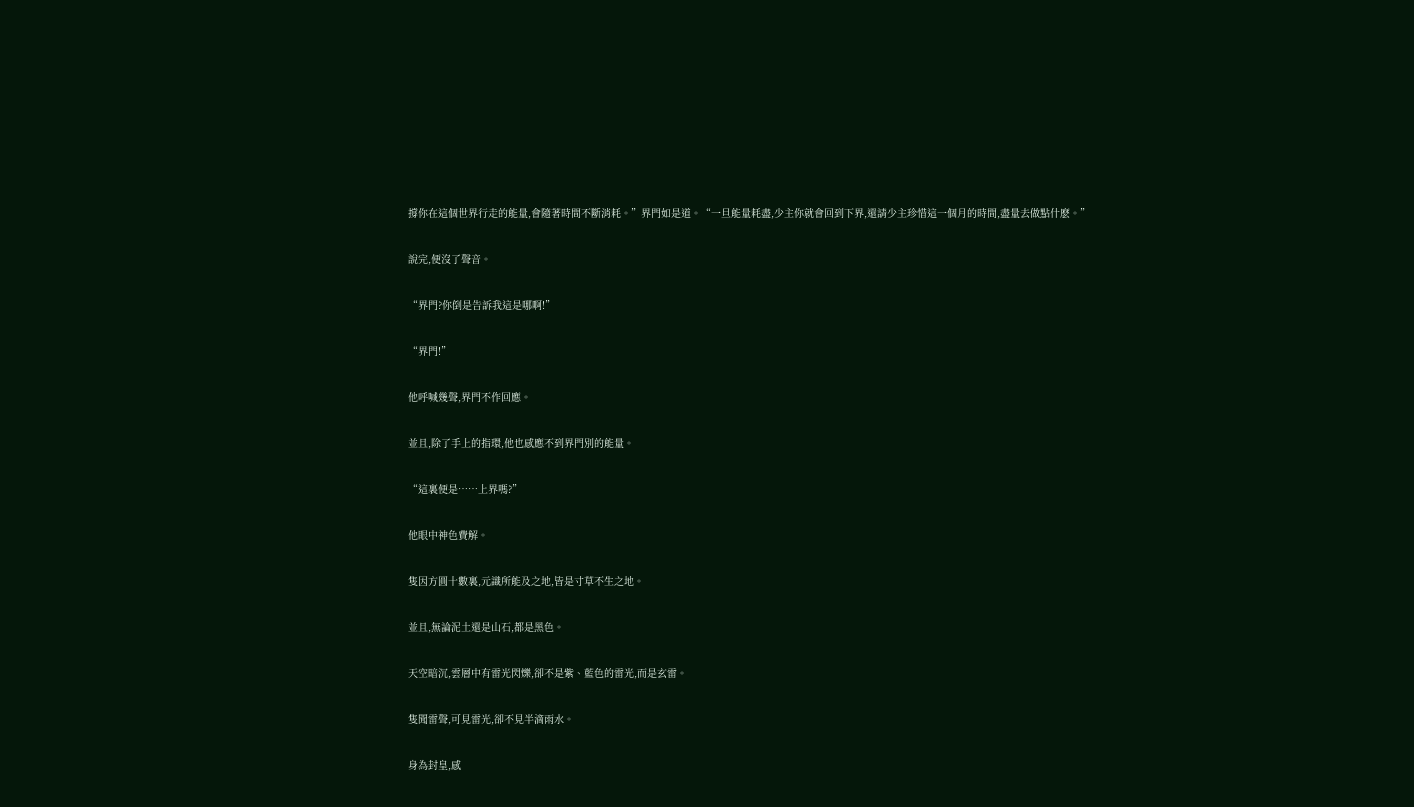撐你在這個世界行走的能量,會隨著時間不斷消耗。”界門如是道。“一旦能量耗盡,少主你就會回到下界,還請少主珍惜這一個月的時間,盡量去做點什麽。”

說完,便沒了聲音。

“界門?你倒是告訴我這是哪啊!”

“界門!”

他呼喊幾聲,界門不作回應。

並且,除了手上的指環,他也感應不到界門別的能量。

“這裏便是……上界嗎?”

他眼中神色費解。

隻因方圓十數裏,元識所能及之地,皆是寸草不生之地。

並且,無論泥土還是山石,都是黑色。

天空暗沉,雲層中有雷光閃爍,卻不是紫、藍色的雷光,而是玄雷。

隻聞雷聲,可見雷光,卻不見半滴雨水。

身為封皇,感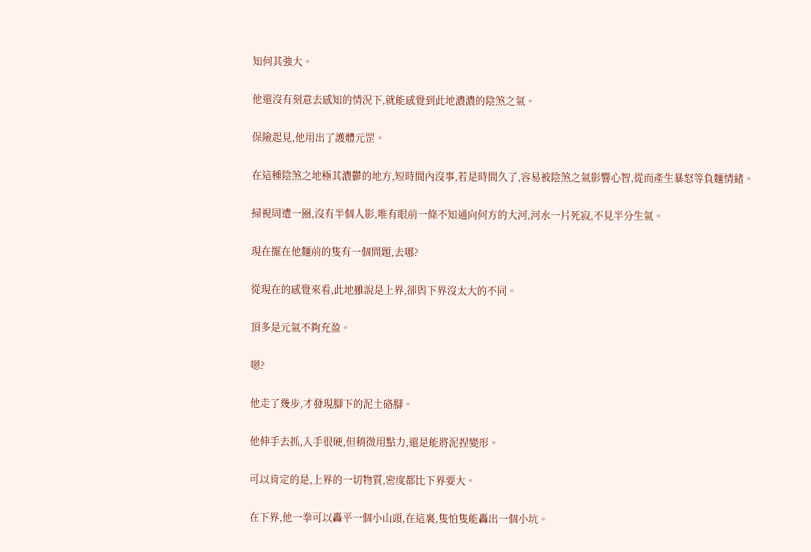知何其強大。

他還沒有刻意去感知的情況下,就能感覺到此地濃濃的陰煞之氣。

保險起見,他用出了護體元罡。

在這種陰煞之地極其濃鬱的地方,短時間內沒事,若是時間久了,容易被陰煞之氣影響心智,從而產生暴怒等負麵情緒。

掃視周遭一圈,沒有半個人影,唯有眼前一條不知通向何方的大河,河水一片死寂,不見半分生氣。

現在擺在他麵前的隻有一個問題,去哪?

從現在的感覺來看,此地雖說是上界,卻與下界沒太大的不同。

頂多是元氣不夠充盈。

嗯?

他走了幾步,才發現腳下的泥土硌腳。

他伸手去抓,入手很硬,但稍微用點力,還是能將泥捏變形。

可以肯定的是,上界的一切物質,密度都比下界要大。

在下界,他一拳可以轟平一個小山頭,在這裏,隻怕隻能轟出一個小坑。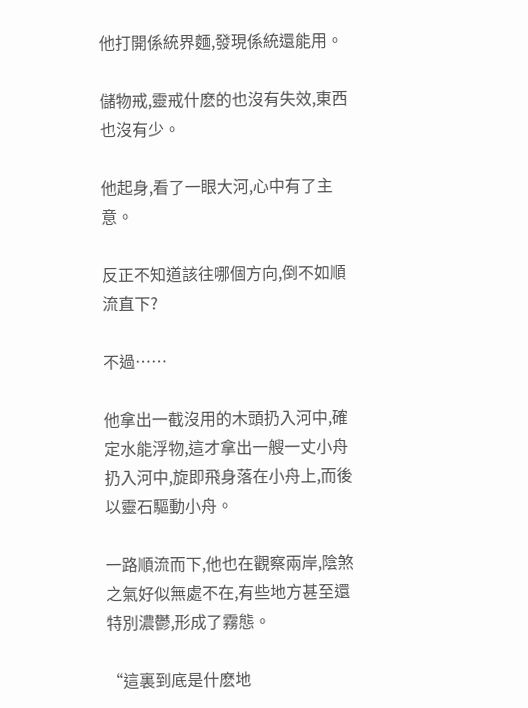他打開係統界麵,發現係統還能用。

儲物戒,靈戒什麽的也沒有失效,東西也沒有少。

他起身,看了一眼大河,心中有了主意。

反正不知道該往哪個方向,倒不如順流直下?

不過……

他拿出一截沒用的木頭扔入河中,確定水能浮物,這才拿出一艘一丈小舟扔入河中,旋即飛身落在小舟上,而後以靈石驅動小舟。

一路順流而下,他也在觀察兩岸,陰煞之氣好似無處不在,有些地方甚至還特別濃鬱,形成了霧態。

“這裏到底是什麽地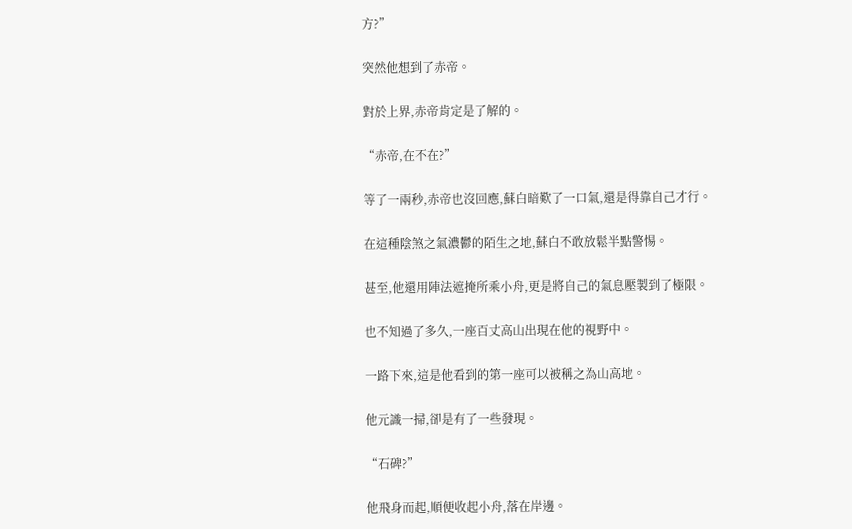方?”

突然他想到了赤帝。

對於上界,赤帝肯定是了解的。

“赤帝,在不在?”

等了一兩秒,赤帝也沒回應,蘇白暗歎了一口氣,還是得靠自己才行。

在這種陰煞之氣濃鬱的陌生之地,蘇白不敢放鬆半點警惕。

甚至,他還用陣法遮掩所乘小舟,更是將自己的氣息壓製到了極限。

也不知過了多久,一座百丈高山出現在他的視野中。

一路下來,這是他看到的第一座可以被稱之為山高地。

他元識一掃,卻是有了一些發現。

“石碑?”

他飛身而起,順便收起小舟,落在岸邊。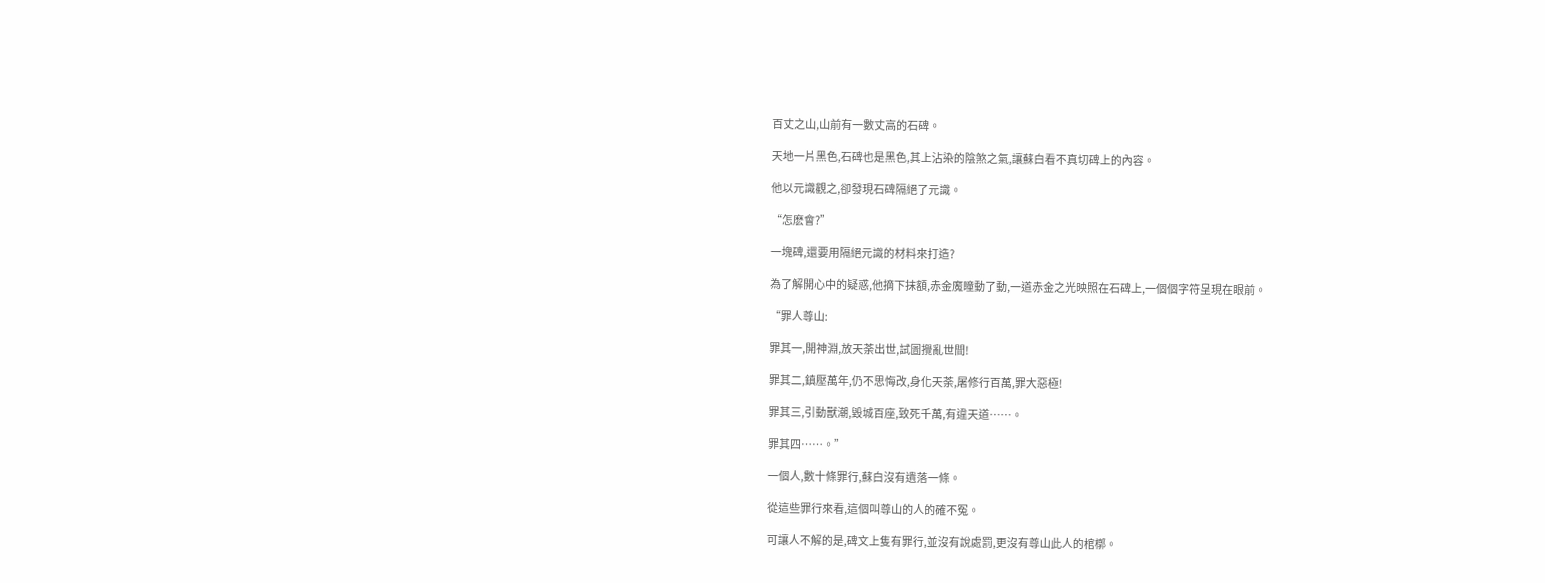百丈之山,山前有一數丈高的石碑。

天地一片黑色,石碑也是黑色,其上沾染的陰煞之氣,讓蘇白看不真切碑上的內容。

他以元識觀之,卻發現石碑隔絕了元識。

“怎麽會?”

一塊碑,還要用隔絕元識的材料來打造?

為了解開心中的疑惑,他摘下抹額,赤金魔瞳動了動,一道赤金之光映照在石碑上,一個個字符呈現在眼前。

“罪人尊山:

罪其一,開神淵,放天荼出世,試圖攪亂世間!

罪其二,鎮壓萬年,仍不思悔改,身化天荼,屠修行百萬,罪大惡極!

罪其三,引動獸潮,毀城百座,致死千萬,有違天道……。

罪其四……。”

一個人,數十條罪行,蘇白沒有遺落一條。

從這些罪行來看,這個叫尊山的人的確不冤。

可讓人不解的是,碑文上隻有罪行,並沒有說處罰,更沒有尊山此人的棺槨。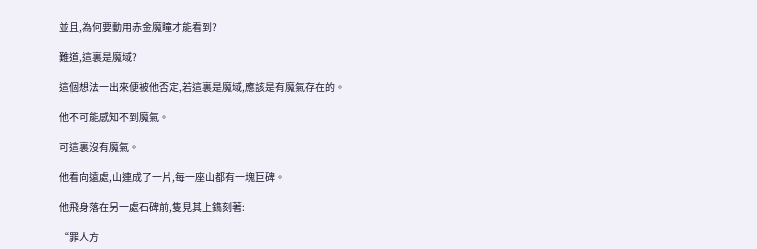並且,為何要動用赤金魔瞳才能看到?

難道,這裏是魔域?

這個想法一出來便被他否定,若這裏是魔域,應該是有魔氣存在的。

他不可能感知不到魔氣。

可這裏沒有魔氣。

他看向遠處,山連成了一片,每一座山都有一塊巨碑。

他飛身落在另一處石碑前,隻見其上鐫刻著:

“罪人方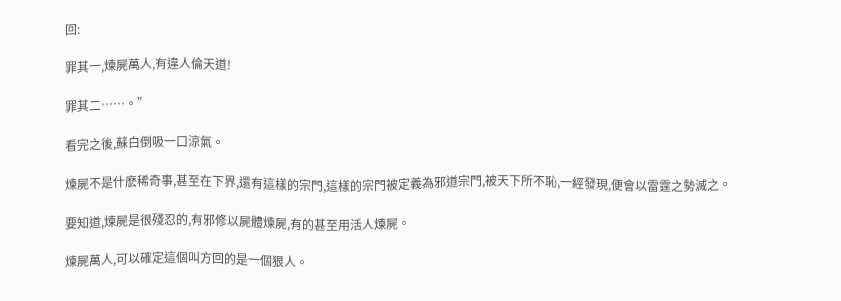回:

罪其一,煉屍萬人,有違人倫天道!

罪其二……。”

看完之後,蘇白倒吸一口涼氣。

煉屍不是什麽稀奇事,甚至在下界,還有這樣的宗門,這樣的宗門被定義為邪道宗門,被天下所不恥,一經發現,便會以雷霆之勢滅之。

要知道,煉屍是很殘忍的,有邪修以屍體煉屍,有的甚至用活人煉屍。

煉屍萬人,可以確定這個叫方回的是一個狠人。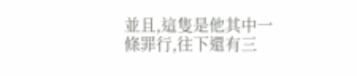並且,這隻是他其中一條罪行,往下還有三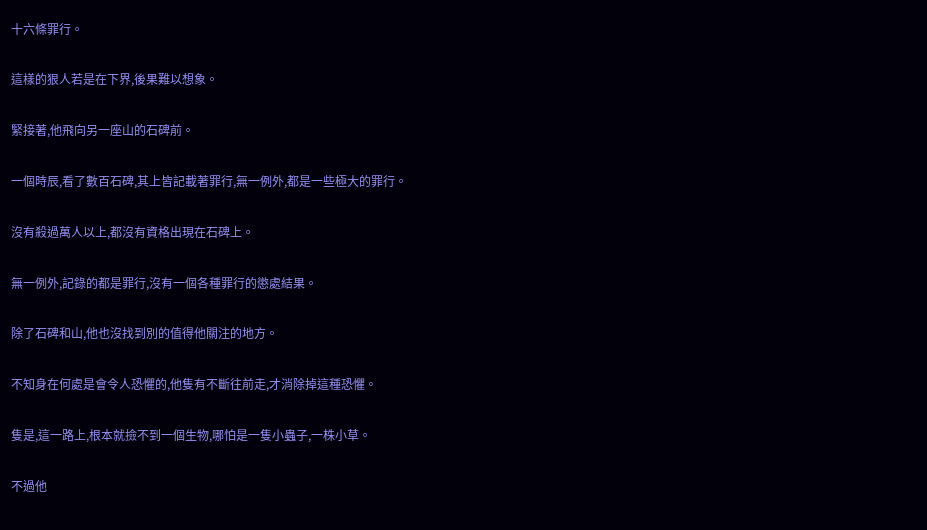十六條罪行。

這樣的狠人若是在下界,後果難以想象。

緊接著,他飛向另一座山的石碑前。

一個時辰,看了數百石碑,其上皆記載著罪行,無一例外,都是一些極大的罪行。

沒有殺過萬人以上,都沒有資格出現在石碑上。

無一例外,記錄的都是罪行,沒有一個各種罪行的懲處結果。

除了石碑和山,他也沒找到別的值得他關注的地方。

不知身在何處是會令人恐懼的,他隻有不斷往前走,才消除掉這種恐懼。

隻是,這一路上,根本就撿不到一個生物,哪怕是一隻小蟲子,一株小草。

不過他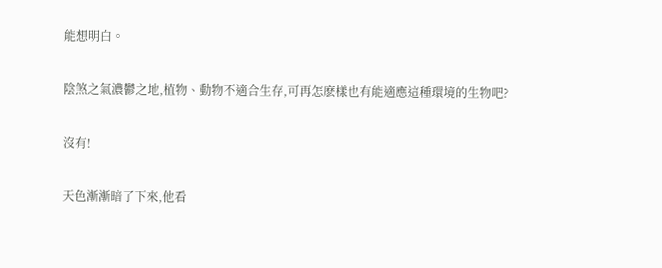能想明白。

陰煞之氣濃鬱之地,植物、動物不適合生存,可再怎麽樣也有能適應這種環境的生物吧?

沒有!

天色漸漸暗了下來,他看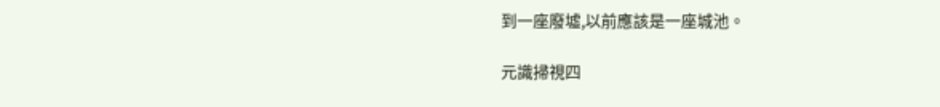到一座廢墟,以前應該是一座城池。

元識掃視四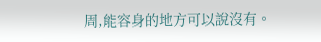周,能容身的地方可以說沒有。